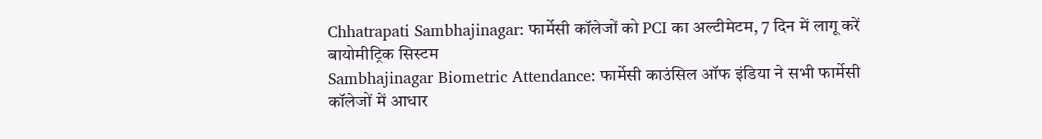Chhatrapati Sambhajinagar: फार्मेसी कॉलेजों को PCI का अल्टीमेटम, 7 दिन में लागू करें बायोमीट्रिक सिस्टम
Sambhajinagar Biometric Attendance: फार्मेसी काउंसिल ऑफ इंडिया ने सभी फार्मेसी कॉलेजों में आधार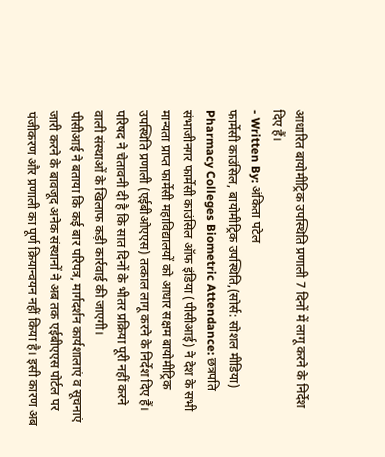आधारित बायोमीट्रिक उपस्थिति प्रणाली 7 दिनों में लागू करने के निर्देश दिए हैं।
- Written By: अंकिता पटेल
फार्मेसी काउंसिल, बायोमीट्रिक उपस्थिति,(सोर्स: सोशल मीडिया)
Pharmacy Colleges Biometric Attendance: छत्रपति संभाजीनगर फार्मेसी काउंसिल ऑफ इंडिया (पीसीआई) ने देश के सभी मान्यता प्राप्त फार्मेसी महाविद्यालयों को आधार सक्षम बायोमीट्रिक उपस्थिति प्रणाली (एईबीओएएस) तत्काल लागू करने के निर्देश दिए हैं। परिषद ने चेतावनी दी है कि सात दिनों के भीतर प्रक्रिया पूरी नहीं करने वाली संस्थाओं के खिलाफ कड़ी कार्रवाई की जाएगी।
पीसीआई ने बताया कि कई बार परिपत्र, मार्गदर्शन कार्यशालाएं व सूचनाएं जारी करने के बावजूद अनेक संस्थानों ने अब तक एईबीएएस पोर्टल पर पंजीकरण और प्रणाली का पूर्ण क्रियान्वयन नहीं किया है। इसी कारण अब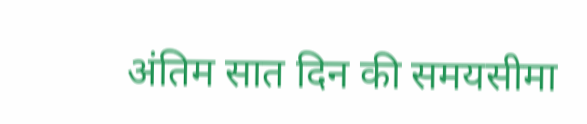अंतिम सात दिन की समयसीमा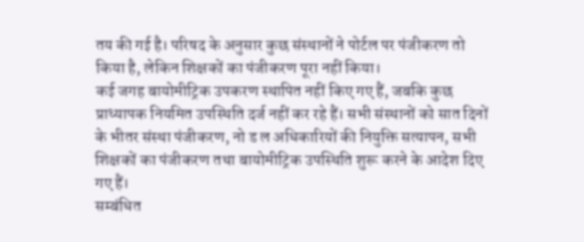तय की गई है। परिषद के अनुसार कुछ संस्थानों ने पोर्टल पर पंजीकरण तो किया है, लेकिन शिक्षकों का पंजीकरण पूरा नहीं किया।
कई जगह बायोमीट्रिक उपकरण स्थापित नहीं किए गए हैं, जबकि कुछ प्राध्यापक नियमित उपस्थिति दर्ज नहीं कर रहे हैं। सभी संस्थानों को सात दिनों के भीतर संस्था पंजीकरण, नो ड ल अधिकारियों की नियुक्ति सत्यापन, सभी शिक्षकों का पंजीकरण तथा बायोमीट्रिक उपस्थिति शुरू करने के आदेश दिए गए हैं।
सम्बंधित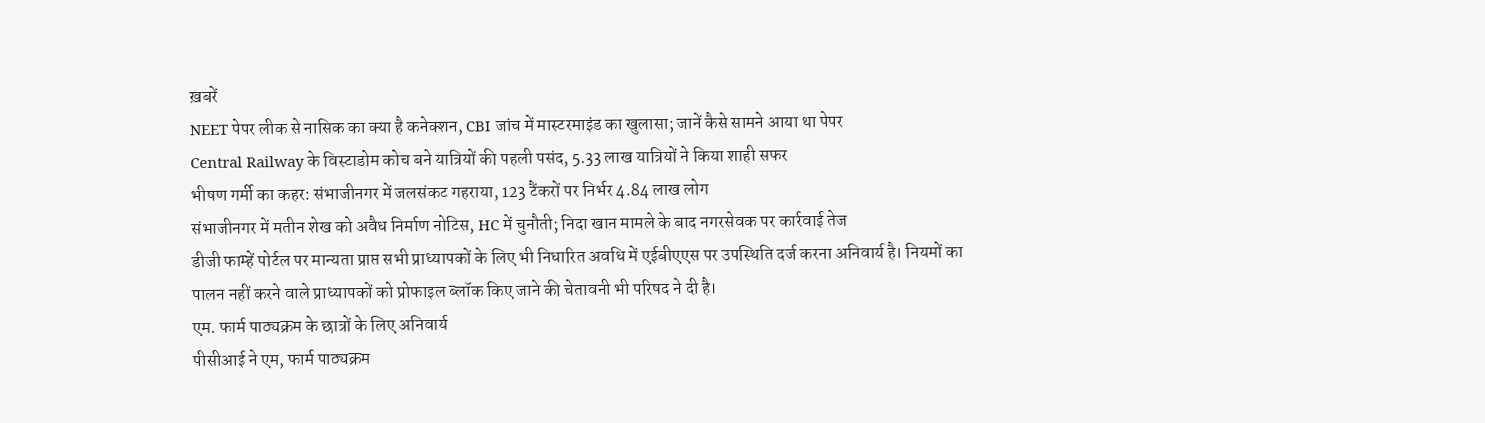ख़बरें
NEET पेपर लीक से नासिक का क्या है कनेक्शन, CBI जांच में मास्टरमाइंड का खुलासा; जानें कैसे सामने आया था पेपर
Central Railway के विस्टाडोम कोच बने यात्रियों की पहली पसंद, 5.33 लाख यात्रियों ने किया शाही सफर
भीषण गर्मी का कहर: संभाजीनगर में जलसंकट गहराया, 123 टैंकरों पर निर्भर 4.84 लाख लोग
संभाजीनगर में मतीन शेख को अवैध निर्माण नोटिस, HC में चुनौती; निदा खान मामले के बाद नगरसेवक पर कार्रवाई तेज
डीजी फाम्हें पोर्टल पर मान्यता प्राप्त सभी प्राध्यापकों के लिए भी निधारित अवधि में एईबीएएस पर उपस्थिति दर्ज करना अनिवार्य है। नियमों का पालन नहीं करने वाले प्राध्यापकों को प्रोफाइल ब्लॉक किए जाने की चेतावनी भी परिषद ने दी है।
एम. फार्म पाठ्यक्रम के छात्रों के लिए अनिवार्य
पीसीआई ने एम, फार्म पाठ्यक्रम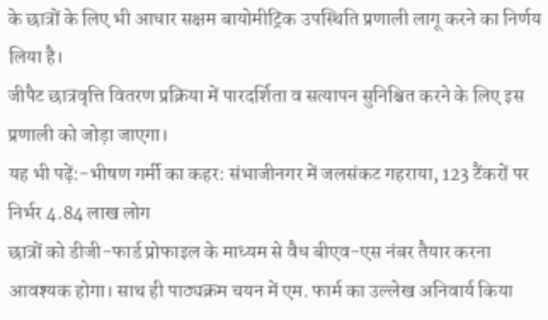के छात्रों के लिए भी आधार सक्षम बायोमीट्रिक उपस्थिति प्रणाली लागू करने का निर्णय लिया है।
जीपैट छात्रवृत्ति वितरण प्रक्रिया में पारदर्शिता व सत्यापन सुनिश्चित करने के लिए इस प्रणाली को जोड़ा जाएगा।
यह भी पढ़ें:-भीषण गर्मी का कहर: संभाजीनगर में जलसंकट गहराया, 123 टैंकरों पर निर्भर 4.84 लाख लोग
छात्रों को डीजी-फार्ड प्रोफाइल के माध्यम से वैध बीएव-एस नंबर तैयार करना आवश्यक होगा। साथ ही पाठ्यक्रम चयन में एम. फार्म का उल्लेख अनिवार्य किया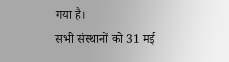गया है।
सभी संस्थानों को 31 मई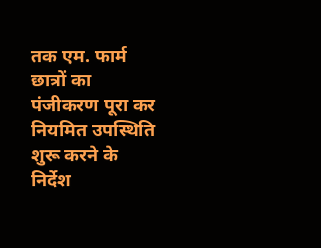तक एम. फार्म छात्रों का पंजीकरण पूरा कर नियमित उपस्थिति शुरू करने के निर्देश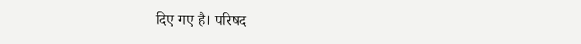दिए गए है। परिषद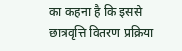का कहना है कि इससे छात्रवृत्ति वितरण प्रक्रिया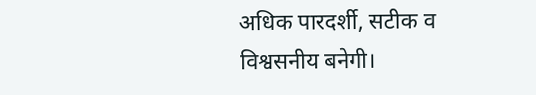अधिक पारदर्शी, सटीक व विश्वसनीय बनेगी।